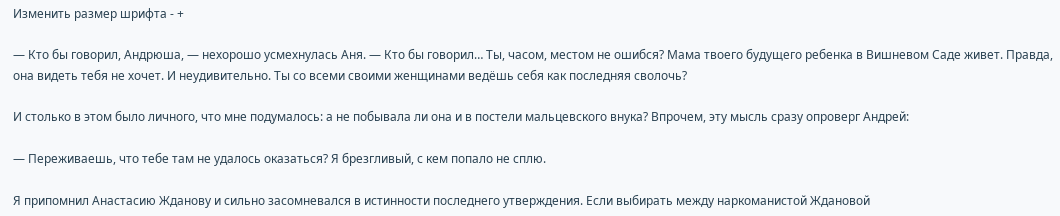Изменить размер шрифта - +

— Кто бы говорил, Андрюша, — нехорошо усмехнулась Аня. — Кто бы говорил… Ты, часом, местом не ошибся? Мама твоего будущего ребенка в Вишневом Саде живет. Правда, она видеть тебя не хочет. И неудивительно. Ты со всеми своими женщинами ведёшь себя как последняя сволочь?

И столько в этом было личного, что мне подумалось: а не побывала ли она и в постели мальцевского внука? Впрочем, эту мысль сразу опроверг Андрей:

— Переживаешь, что тебе там не удалось оказаться? Я брезгливый, с кем попало не сплю.

Я припомнил Анастасию Жданову и сильно засомневался в истинности последнего утверждения. Если выбирать между наркоманистой Ждановой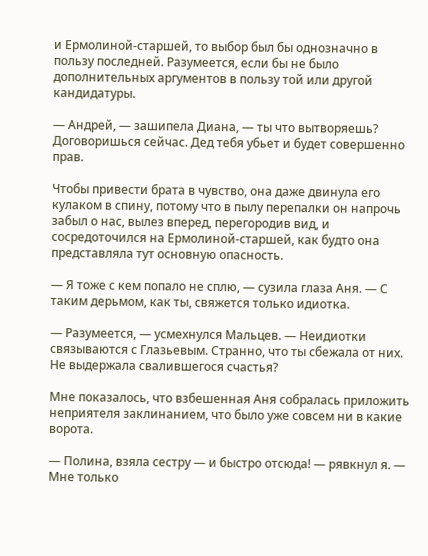и Ермолиной-старшей, то выбор был бы однозначно в пользу последней. Разумеется, если бы не было дополнительных аргументов в пользу той или другой кандидатуры.

— Андрей, — зашипела Диана, — ты что вытворяешь? Договоришься сейчас. Дед тебя убьет и будет совершенно прав.

Чтобы привести брата в чувство, она даже двинула его кулаком в спину, потому что в пылу перепалки он напрочь забыл о нас, вылез вперед, перегородив вид, и сосредоточился на Ермолиной-старшей, как будто она представляла тут основную опасность.

— Я тоже с кем попало не сплю, — сузила глаза Аня. — С таким дерьмом, как ты, свяжется только идиотка.

— Разумеется, — усмехнулся Мальцев. — Неидиотки связываются с Глазьевым. Странно, что ты сбежала от них. Не выдержала свалившегося счастья?

Мне показалось, что взбешенная Аня собралась приложить неприятеля заклинанием, что было уже совсем ни в какие ворота.

— Полина, взяла сестру — и быстро отсюда! — рявкнул я. — Мне только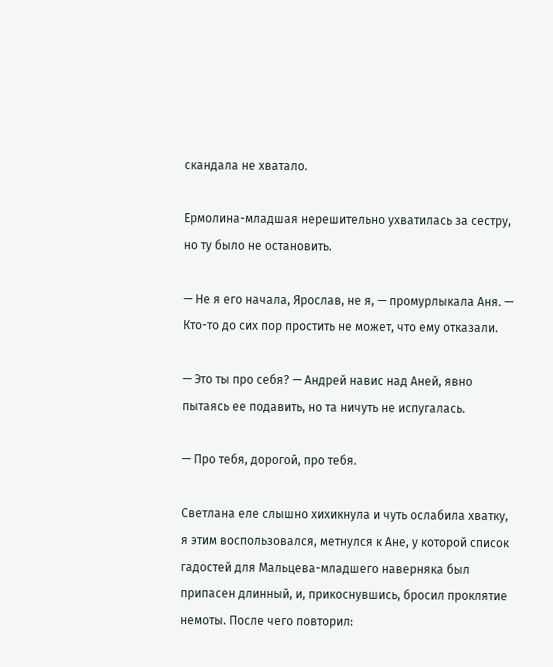скандала не хватало.

Ермолина-младшая нерешительно ухватилась за сестру, но ту было не остановить.

— Не я его начала, Ярослав, не я, — промурлыкала Аня. — Кто-то до сих пор простить не может, что ему отказали.

— Это ты про себя? — Андрей навис над Аней, явно пытаясь ее подавить, но та ничуть не испугалась.

— Про тебя, дорогой, про тебя.

Светлана еле слышно хихикнула и чуть ослабила хватку, я этим воспользовался, метнулся к Ане, у которой список гадостей для Мальцева-младшего наверняка был припасен длинный, и, прикоснувшись, бросил проклятие немоты. После чего повторил: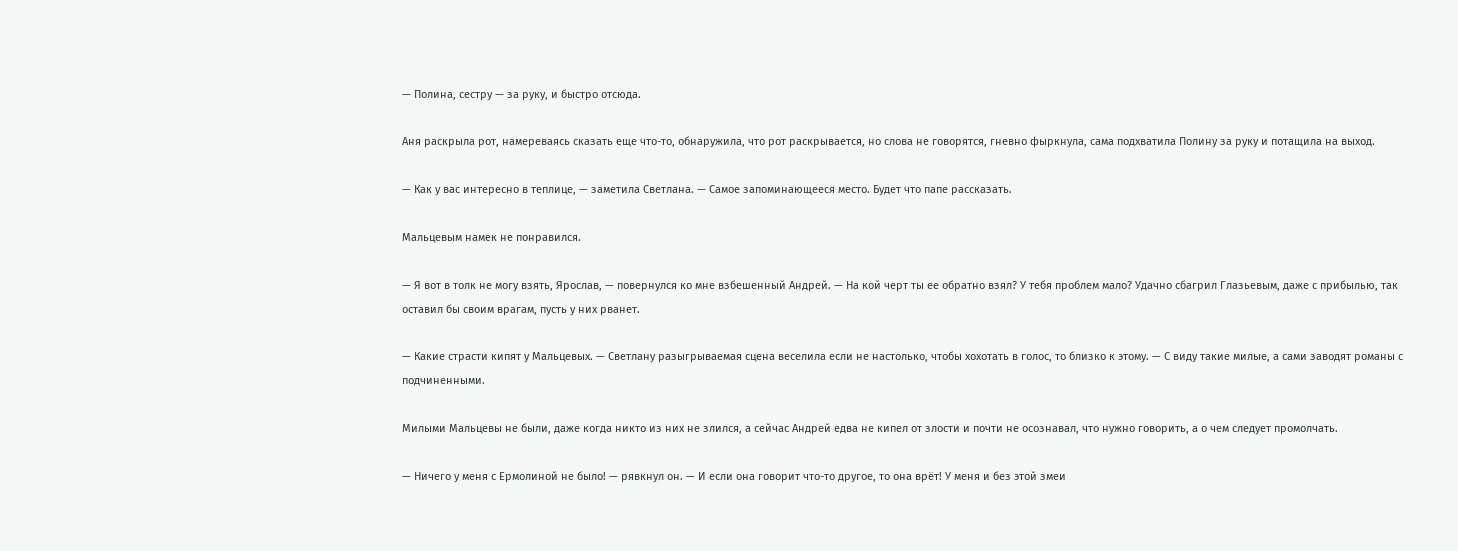— Полина, сестру — за руку, и быстро отсюда.

Аня раскрыла рот, намереваясь сказать еще что-то, обнаружила, что рот раскрывается, но слова не говорятся, гневно фыркнула, сама подхватила Полину за руку и потащила на выход.

— Как у вас интересно в теплице, — заметила Светлана. — Самое запоминающееся место. Будет что папе рассказать.

Мальцевым намек не понравился.

— Я вот в толк не могу взять, Ярослав, — повернулся ко мне взбешенный Андрей. — На кой черт ты ее обратно взял? У тебя проблем мало? Удачно сбагрил Глазьевым, даже с прибылью, так оставил бы своим врагам, пусть у них рванет.

— Какие страсти кипят у Мальцевых. — Светлану разыгрываемая сцена веселила если не настолько, чтобы хохотать в голос, то близко к этому. — С виду такие милые, а сами заводят романы с подчиненными.

Милыми Мальцевы не были, даже когда никто из них не злился, а сейчас Андрей едва не кипел от злости и почти не осознавал, что нужно говорить, а о чем следует промолчать.

— Ничего у меня с Ермолиной не было! — рявкнул он. — И если она говорит что-то другое, то она врёт! У меня и без этой змеи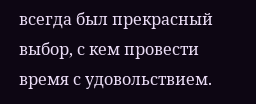всегда был прекрасный выбор, с кем провести время с удовольствием.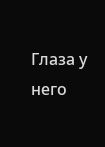Глаза у него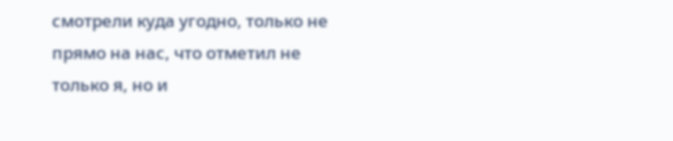смотрели куда угодно, только не прямо на нас, что отметил не только я, но и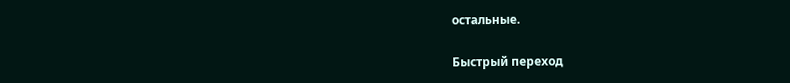остальные.

Быстрый переход